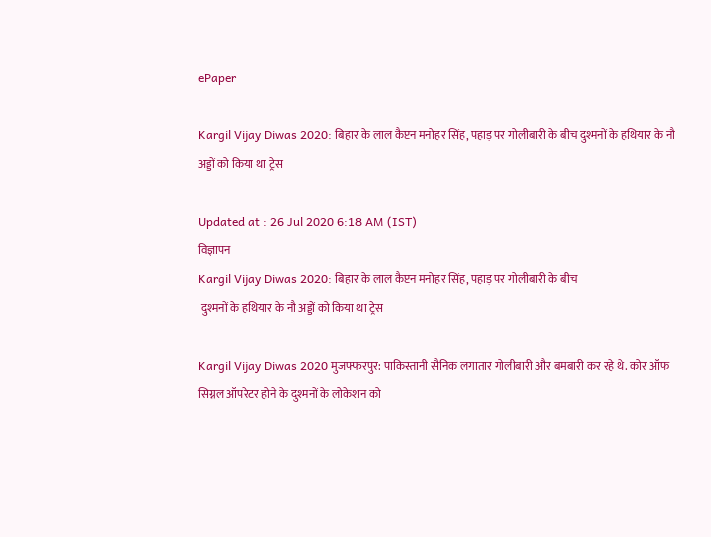ePaper

Kargil Vijay Diwas 2020: बिहार के लाल कैप्टन मनोहर सिंह, पहाड़ पर गोलीबारी के बीच दुश्मनों के हथियार के नौ अड्डों को किया था ट्रेस

Updated at : 26 Jul 2020 6:18 AM (IST)
विज्ञापन
Kargil Vijay Diwas 2020: बिहार के लाल कैप्टन मनोहर सिंह, पहाड़ पर गोलीबारी के बीच
 दुश्मनों के हथियार के नौ अड्डों को किया था ट्रेस

Kargil Vijay Diwas 2020 मुजफ्फरपुर: पाकिस्तानी सैनिक लगातार गोलीबारी और बमबारी कर रहे थे. कोर ऑफ सिग्नल ऑपरेटर होने के दुश्मनों के लोकेशन को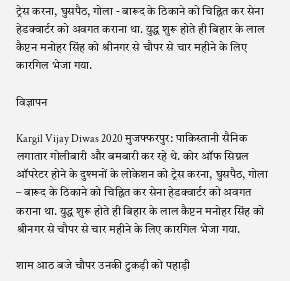ट्रेस करना, घुसपैठ, गोला - बारूद के ठिकाने को चिह्नित कर सेना हेडक्वार्टर को अवगत कराना था. युद्ध शुरू होते ही बिहार के लाल कैप्टन मनोहर सिंह को श्रीनगर से चौपर से चार महीने के लिए कारगिल भेजा गया.

विज्ञापन

Kargil Vijay Diwas 2020 मुजफ्फरपुर: पाकिस्तानी सैनिक लगातार गोलीबारी और बमबारी कर रहे थे. कोर ऑफ सिग्नल ऑपरेटर होने के दुश्मनों के लोकेशन को ट्रेस करना, घुसपैठ, गोला – बारूद के ठिकाने को चिह्नित कर सेना हेडक्वार्टर को अवगत कराना था. युद्ध शुरू होते ही बिहार के लाल कैप्टन मनोहर सिंह को श्रीनगर से चौपर से चार महीने के लिए कारगिल भेजा गया.

शाम आठ बजे चौपर उनकी टुकड़ी को पहाड़ी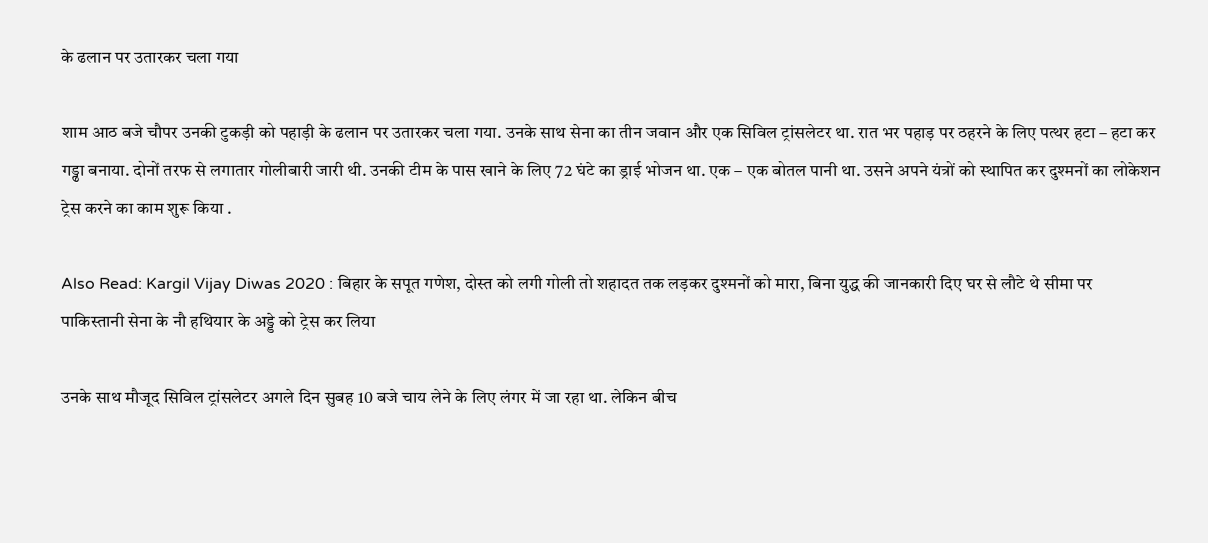के ढलान पर उतारकर चला गया

शाम आठ बजे चौपर उनकी टुकड़ी को पहाड़ी के ढलान पर उतारकर चला गया. उनके साथ सेना का तीन जवान और एक सिविल ट्रांसलेटर था. रात भर पहाड़ पर ठहरने के लिए पत्थर हटा – हटा कर गड्ढा बनाया. दोनों तरफ से लगातार गोलीबारी जारी थी. उनकी टीम के पास खाने के लिए 72 घंटे का ड्राई भोजन था. एक – एक बोतल पानी था. उसने अपने यंत्रों को स्थापित कर दुश्मनों का लोकेशन ट्रेस करने का काम शुरू किया .

Also Read: Kargil Vijay Diwas 2020 : बिहार के सपूत गणेश, दोस्त को लगी गोली तो शहादत तक लड़कर दुश्मनों को मारा, बिना युद्ध की जानकारी दिए घर से लौटे थे सीमा पर
पाकिस्तानी सेना के नौ हथियार के अड्डे को ट्रेस कर लिया

उनके साथ मौजूद सिविल ट्रांसलेटर अगले दिन सुबह 10 बजे चाय लेने के लिए लंगर में जा रहा था. लेकिन बीच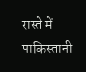रास्ते में पाकिस्तानी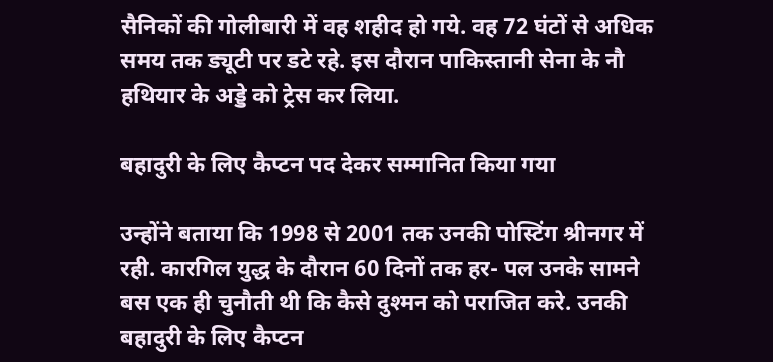सैनिकों की गोलीबारी में वह शहीद हो गये. वह 72 घंटों से अधिक समय तक ड्यूटी पर डटे रहे. इस दौरान पाकिस्तानी सेना के नौ हथियार के अड्डे को ट्रेस कर लिया.

बहादुरी के लिए कैप्टन पद देकर सम्मानित किया गया

उन्होंने बताया कि 1998 से 2001 तक उनकी पोस्टिंग श्रीनगर में रही. कारगिल युद्ध के दौरान 60 दिनों तक हर- पल उनके सामने बस एक ही चुनौती थी कि कैसे दुश्मन को पराजित करे. उनकी बहादुरी के लिए कैप्टन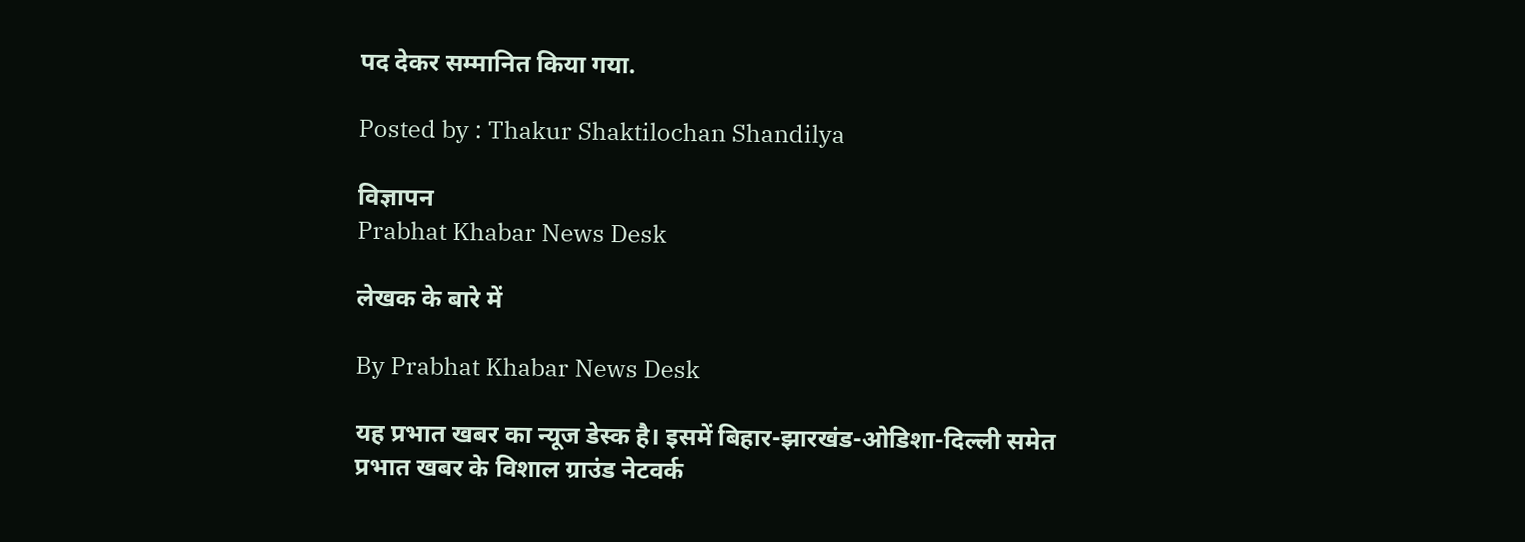पद देकर सम्मानित किया गया.

Posted by : Thakur Shaktilochan Shandilya

विज्ञापन
Prabhat Khabar News Desk

लेखक के बारे में

By Prabhat Khabar News Desk

यह प्रभात खबर का न्यूज डेस्क है। इसमें बिहार-झारखंड-ओडिशा-दिल्‍ली समेत प्रभात खबर के विशाल ग्राउंड नेटवर्क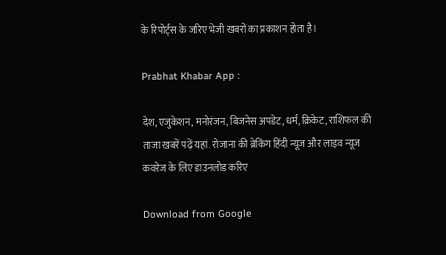के रिपोर्ट्स के जरिए भेजी खबरों का प्रकाशन होता है।

Prabhat Khabar App :

देश, एजुकेशन, मनोरंजन, बिजनेस अपडेट, धर्म, क्रिकेट, राशिफल की ताजा खबरें पढ़ें यहां. रोजाना की ब्रेकिंग हिंदी न्यूज और लाइव न्यूज कवरेज के लिए डाउनलोड करिए

Download from Google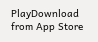PlayDownload from App Store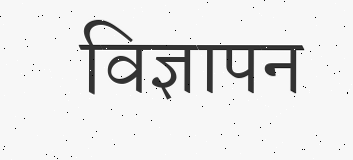विज्ञापन